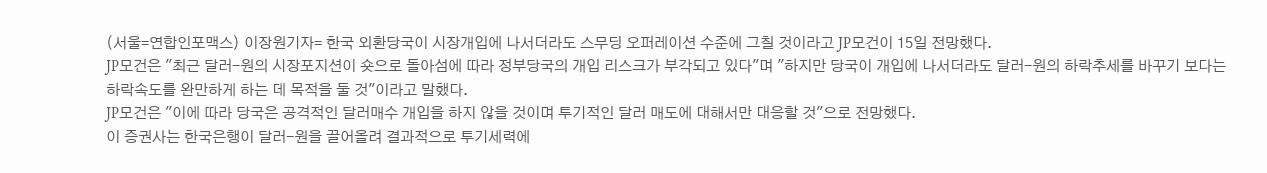(서울=연합인포맥스) 이장원기자= 한국 외환당국이 시장개입에 나서더라도 스무딩 오퍼레이션 수준에 그칠 것이라고 JP모건이 15일 전망했다.
JP모건은 "최근 달러-원의 시장포지션이 숏으로 돌아섬에 따라 정부당국의 개입 리스크가 부각되고 있다"며 "하지만 당국이 개입에 나서더라도 달러-원의 하락추세를 바꾸기 보다는 하락속도를 완만하게 하는 데 목적을 둘 것"이라고 말했다.
JP모건은 "이에 따라 당국은 공격적인 달러매수 개입을 하지 않을 것이며 투기적인 달러 매도에 대해서만 대응할 것"으로 전망했다.
이 증권사는 한국은행이 달러-원을 끌어올려 결과적으로 투기세력에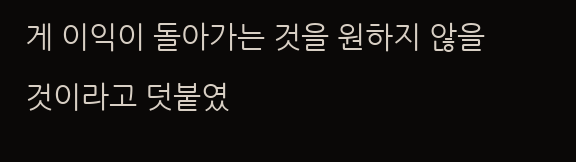게 이익이 돌아가는 것을 원하지 않을 것이라고 덧붙였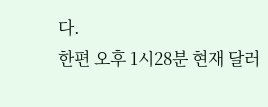다.
한편 오후 1시28분 현재 달러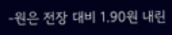-원은 전장 대비 1.90원 내린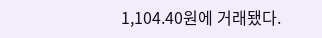1,104.40원에 거래됐다.